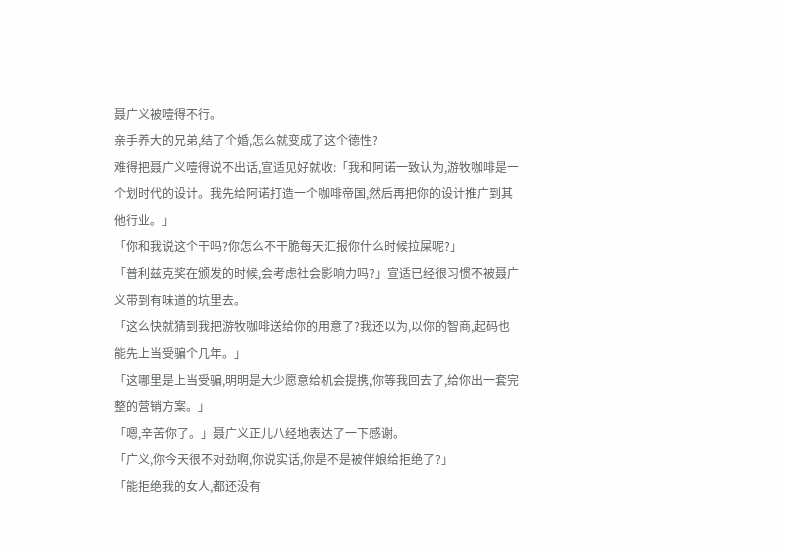聂广义被噎得不行。
亲手养大的兄弟,结了个婚,怎么就变成了这个德性?
难得把聂广义噎得说不出话,宣适见好就收:「我和阿诺一致认为,游牧咖啡是一个划时代的设计。我先给阿诺打造一个咖啡帝国,然后再把你的设计推广到其他行业。」
「你和我说这个干吗?你怎么不干脆每天汇报你什么时候拉屎呢?」
「普利兹克奖在颁发的时候,会考虑社会影响力吗?」宣适已经很习惯不被聂广义带到有味道的坑里去。
「这么快就猜到我把游牧咖啡送给你的用意了?我还以为,以你的智商,起码也能先上当受骗个几年。」
「这哪里是上当受骗,明明是大少愿意给机会提携,你等我回去了,给你出一套完整的营销方案。」
「嗯,辛苦你了。」聂广义正儿八经地表达了一下感谢。
「广义,你今天很不对劲啊,你说实话,你是不是被伴娘给拒绝了?」
「能拒绝我的女人,都还没有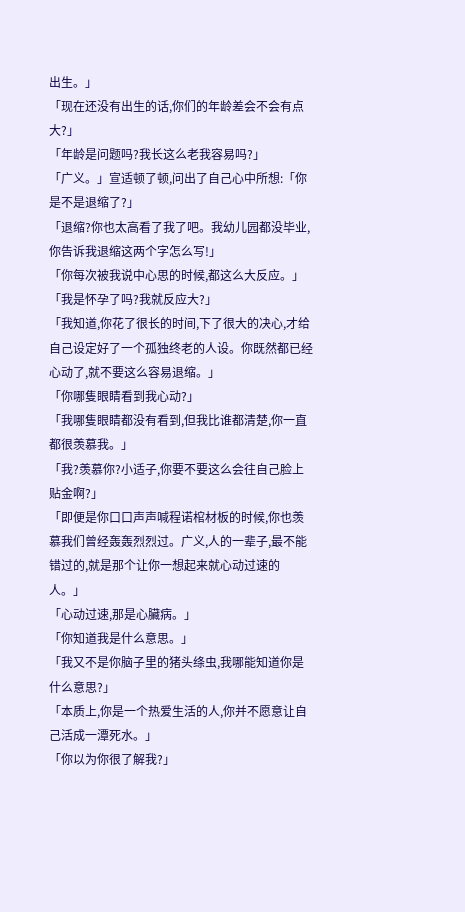出生。」
「现在还没有出生的话,你们的年龄差会不会有点大?」
「年龄是问题吗?我长这么老我容易吗?」
「广义。」宣适顿了顿,问出了自己心中所想:「你是不是退缩了?」
「退缩?你也太高看了我了吧。我幼儿园都没毕业,你告诉我退缩这两个字怎么写!」
「你每次被我说中心思的时候,都这么大反应。」
「我是怀孕了吗?我就反应大?」
「我知道,你花了很长的时间,下了很大的决心,才给自己设定好了一个孤独终老的人设。你既然都已经心动了,就不要这么容易退缩。」
「你哪隻眼睛看到我心动?」
「我哪隻眼睛都没有看到,但我比谁都清楚,你一直都很羡慕我。」
「我?羡慕你?小适子,你要不要这么会往自己脸上贴金啊?」
「即便是你口口声声喊程诺棺材板的时候,你也羡慕我们曾经轰轰烈烈过。广义,人的一辈子,最不能错过的,就是那个让你一想起来就心动过速的人。」
「心动过速,那是心臟病。」
「你知道我是什么意思。」
「我又不是你脑子里的猪头绦虫,我哪能知道你是什么意思?」
「本质上,你是一个热爱生活的人,你并不愿意让自己活成一潭死水。」
「你以为你很了解我?」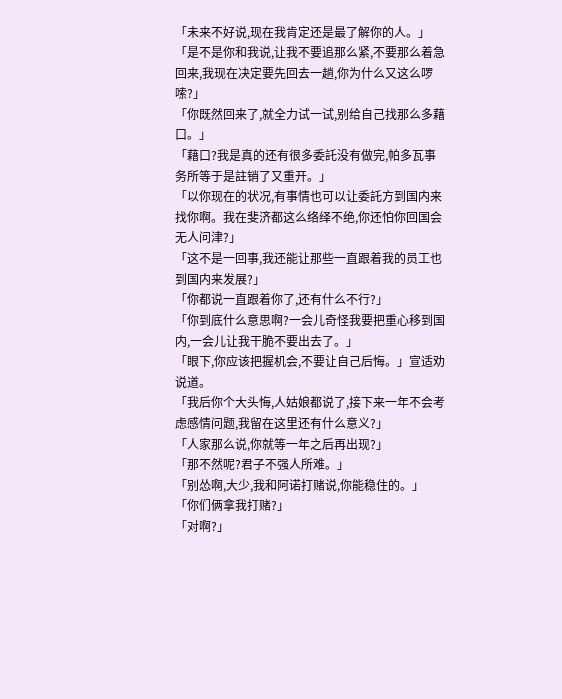「未来不好说,现在我肯定还是最了解你的人。」
「是不是你和我说,让我不要追那么紧,不要那么着急回来,我现在决定要先回去一趟,你为什么又这么啰嗦?」
「你既然回来了,就全力试一试,别给自己找那么多藉口。」
「藉口?我是真的还有很多委託没有做完,帕多瓦事务所等于是註销了又重开。」
「以你现在的状况,有事情也可以让委託方到国内来找你啊。我在斐济都这么络绎不绝,你还怕你回国会无人问津?」
「这不是一回事,我还能让那些一直跟着我的员工也到国内来发展?」
「你都说一直跟着你了,还有什么不行?」
「你到底什么意思啊?一会儿奇怪我要把重心移到国内,一会儿让我干脆不要出去了。」
「眼下,你应该把握机会,不要让自己后悔。」宣适劝说道。
「我后你个大头悔,人姑娘都说了,接下来一年不会考虑感情问题,我留在这里还有什么意义?」
「人家那么说,你就等一年之后再出现?」
「那不然呢?君子不强人所难。」
「别怂啊,大少,我和阿诺打赌说,你能稳住的。」
「你们俩拿我打赌?」
「对啊?」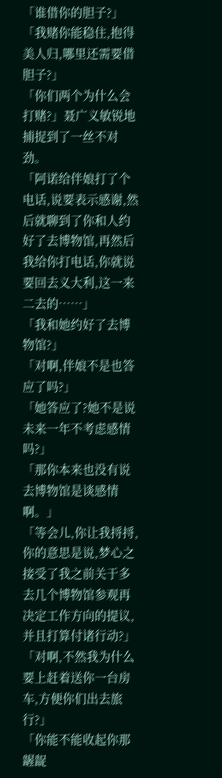「谁借你的胆子?」
「我赌你能稳住,抱得美人归,哪里还需要借胆子?」
「你们两个为什么会打赌?」聂广义敏锐地捕捉到了一丝不对劲。
「阿诺给伴娘打了个电话,说要表示感谢,然后就聊到了你和人约好了去博物馆,再然后我给你打电话,你就说要回去义大利,这一来二去的……」
「我和她约好了去博物馆?」
「对啊,伴娘不是也答应了吗?」
「她答应了?她不是说未来一年不考虑感情吗?」
「那你本来也没有说去博物馆是谈感情啊。」
「等会儿,你让我捋捋,你的意思是说,梦心之接受了我之前关于多去几个博物馆参观再决定工作方向的提议,并且打算付诸行动?」
「对啊,不然我为什么要上赶着送你一台房车,方便你们出去旅行?」
「你能不能收起你那龌龊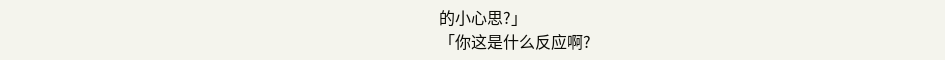的小心思?」
「你这是什么反应啊?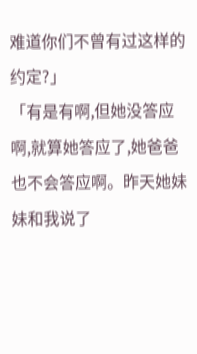难道你们不曾有过这样的约定?」
「有是有啊,但她没答应啊,就算她答应了,她爸爸也不会答应啊。昨天她妹妹和我说了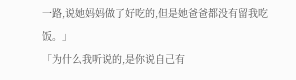一路,说她妈妈做了好吃的,但是她爸爸都没有留我吃饭。」
「为什么我听说的,是你说自己有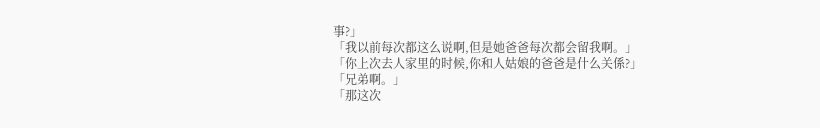事?」
「我以前每次都这么说啊,但是她爸爸每次都会留我啊。」
「你上次去人家里的时候,你和人姑娘的爸爸是什么关係?」
「兄弟啊。」
「那这次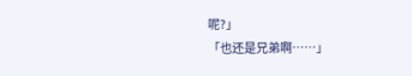呢?」
「也还是兄弟啊……」